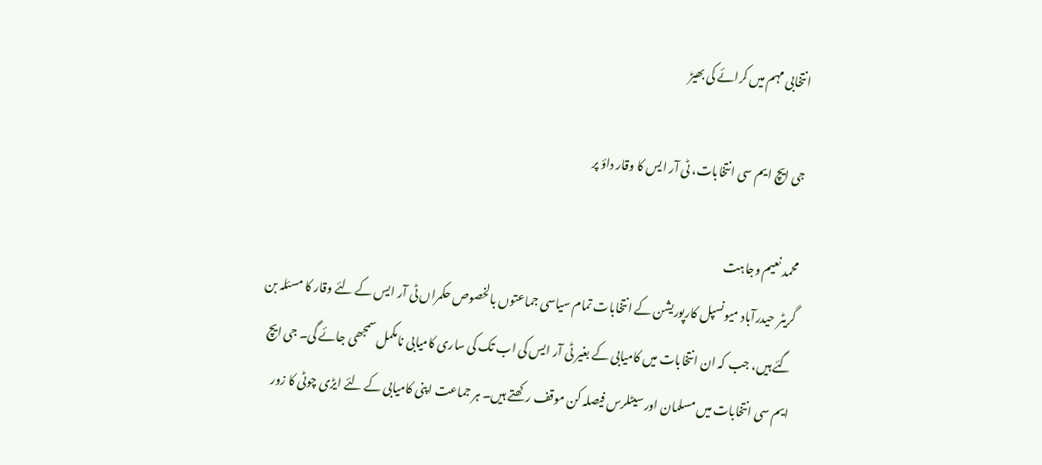انتخابی مہم میں کرائے کی بھیڑ

جی ایچ ایم سی انتخابات، ٹی آر ایس کا وقار داؤ پر

محمد نعیم وجاہت
گریٹر حیدرآباد میونسپل کارپوریشن کے انتخابات تمام سیاسی جماعتوں بالخصوص حکمراں ٹی آر ایس کے لئے وقار کا مسئلہ بن گئے ہیں، جب کہ ان انتخابات میں کامیابی کے بغیر ٹی آر ایس کی اب تک کی ساری کامیابی نامکمل سمجھی جائے گی۔ جی ایچ ایم سی انتخابات میں مسلمان اور سیٹلرس فیصلہ کن موقف رکھتے ہیں۔ ہر جماعت اپنی کامیابی کے لئے ایڑی چوٹی کا زور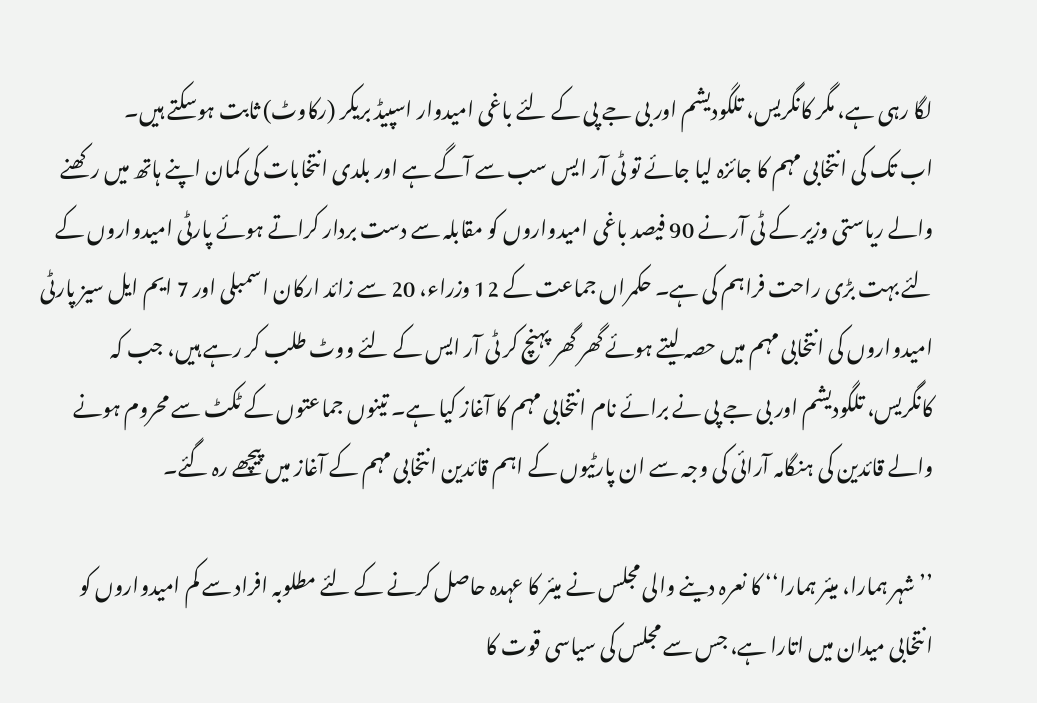لگا رہی ہے، مگر کانگریس، تلگودیشم اور بی جے پی کے لئے باغی امیدوار اسپیڈ بریکر (رکاوٹ) ثابت ہوسکتے ہیں۔
اب تک کی انتخابی مہم کا جائزہ لیا جائے تو ٹی آر ایس سب سے آگے ہے اور بلدی انتخابات کی کمان اپنے ہاتھ میں رکھنے والے ریاستی وزیر کے ٹی آر نے 90 فیصد باغی امیدواروں کو مقابلہ سے دست بردار کراتے ہوئے پارٹی امیدواروں کے لئے بہت بڑی راحت فراہم کی ہے۔ حکمراں جماعت کے 12 وزراء، 20 سے زائد ارکان اسمبلی اور 7 ایم ایل سیز پارٹی امیدواروں کی انتخابی مہم میں حصہ لیتے ہوئے گھر گھر پہنچ کر ٹی آر ایس کے لئے ووٹ طلب کر رہے ہیں، جب کہ کانگریس، تلگودیشم اور بی جے پی نے برائے نام انتخابی مہم کا آغاز کیا ہے۔ تینوں جماعتوں کے ٹکٹ سے محروم ہونے والے قائدین کی ہنگامہ آرائی کی وجہ سے ان پارٹیوں کے اہم قائدین انتخابی مہم کے آغاز میں پیچھے رہ گئے۔

’’شہر ہمارا، میئر ہمارا‘‘ کا نعرہ دینے والی مجلس نے میئر کا عہدہ حاصل کرنے کے لئے مطلوبہ افراد سے کم امیدواروں کو انتخابی میدان میں اتارا ہے، جس سے مجلس کی سیاسی قوت کا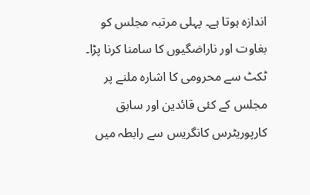اندازہ ہوتا ہے۔ پہلی مرتبہ مجلس کو بغاوت اور ناراضگیوں کا سامنا کرنا پڑا۔ ٹکٹ سے محرومی کا اشارہ ملنے پر مجلس کے کئی قائدین اور سابق کارپوریٹرس کانگریس سے رابطہ میں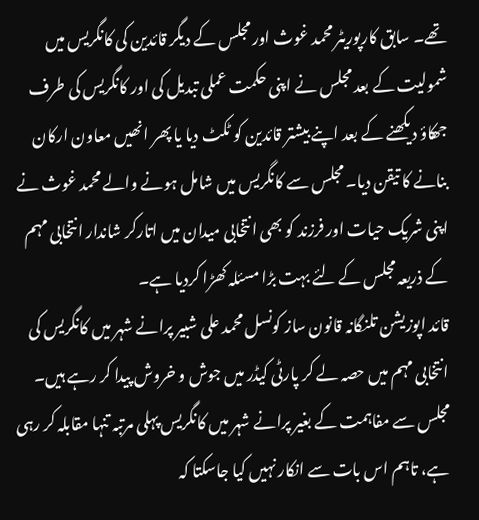تھے۔ سابق کارپوریٹر محمد غوث اور مجلس کے دیگر قائدین کی کانگریس میں شمولیت کے بعد مجلس نے اپنی حکمت عملی تبدیل کی اور کانگریس کی طرف جھکاؤ دیکھنے کے بعد اپنے بیشتر قائدین کو ٹکٹ دیا یا پھر انھیں معاون ارکان بنانے کا تیقن دیا۔ مجلس سے کانگریس میں شامل ہونے والے محمد غوث نے اپنی شریک حیات اور فرزند کو بھی انتخابی میدان میں اتارکر شاندار انتخابی مہم کے ذریعہ مجلس کے لئے بہت بڑا مسئلہ کھڑا کردیا ہے۔
قائد اپوزیشن تلنگانہ قانون ساز کونسل محمد علی شبیر پرانے شہر میں کانگریس کی انتخابی مہم میں حصہ لے کر پارٹی کیڈر میں جوش و خروش پیدا کر رہے ہیں۔ مجلس سے مفاہمت کے بغیر پرانے شہر میں کانگریس پہلی مرتبہ تنہا مقابلہ کر رہی ہے، تاہم اس بات سے انکار نہیں کیا جاسکتا کہ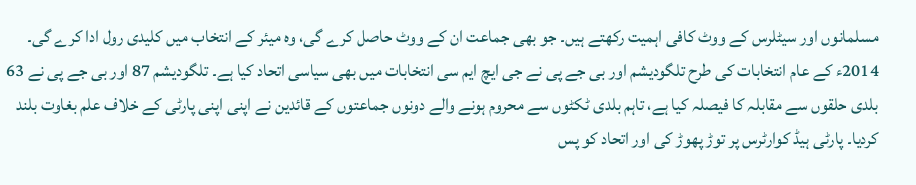مسلمانوں اور سیٹلرس کے ووٹ کافی اہمیت رکھتے ہیں۔ جو بھی جماعت ان کے ووٹ حاصل کرے گی، وہ میئر کے انتخاب میں کلیدی رول ادا کرے گی۔ 2014ء کے عام انتخابات کی طرح تلگودیشم اور بی جے پی نے جی ایچ ایم سی انتخابات میں بھی سیاسی اتحاد کیا ہے۔ تلگودیشم 87 اور بی جے پی نے 63 بلدی حلقوں سے مقابلہ کا فیصلہ کیا ہے، تاہم بلدی ٹکٹوں سے محروم ہونے والے دونوں جماعتوں کے قائدین نے اپنی اپنی پارٹی کے خلاف علم بغاوت بلند کردیا۔ پارٹی ہیڈ کوارٹرس پر توڑ پھوڑ کی اور اتحاد کو پس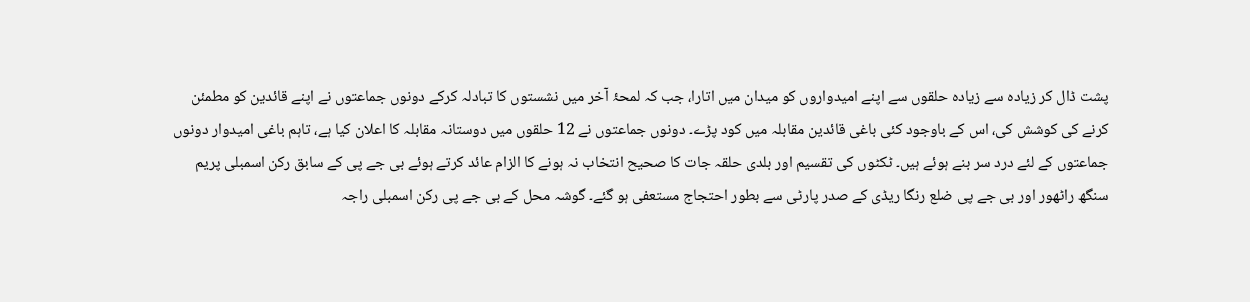پشت ڈال کر زیادہ سے زیادہ حلقوں سے اپنے امیدواروں کو میدان میں اتارا، جب کہ لمحۂ آخر میں نشستوں کا تبادلہ کرکے دونوں جماعتوں نے اپنے قائدین کو مطمئن کرنے کی کوشش کی، اس کے باوجود کئی باغی قائدین مقابلہ میں کود پڑے۔ دونوں جماعتوں نے 12 حلقوں میں دوستانہ مقابلہ کا اعلان کیا ہے، تاہم باغی امیدوار دونوں جماعتوں کے لئے درد سر بنے ہوئے ہیں۔ ٹکٹوں کی تقسیم اور بلدی حلقہ جات کا صحیح انتخاب نہ ہونے کا الزام عائد کرتے ہوئے بی جے پی کے سابق رکن اسمبلی پریم سنگھ راٹھور اور بی جے پی ضلع رنگا ریڈی کے صدر پارٹی سے بطور احتجاج مستعفی ہو گئے۔ گوشہ محل کے بی جے پی رکن اسمبلی راجہ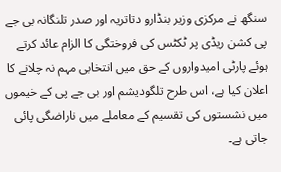سنگھ نے مرکزی وزیر بنڈارو دتاتریہ اور صدر تلنگانہ بی جے پی کشن ریڈی پر ٹکٹس کی فروختگی کا الزام عائد کرتے ہوئے پارٹی امیدواروں کے حق میں انتخابی مہم نہ چلانے کا اعلان کیا ہے، اس طرح تلگودیشم اور بی جے پی کے خیموں میں نشستوں کی تقسیم کے معاملے میں ناراضگی پائی جاتی ہے۔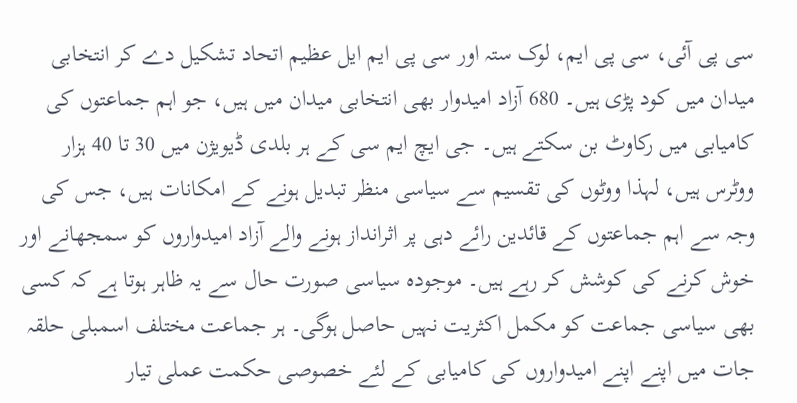سی پی آئی، سی پی ایم، لوک ستہ اور سی پی ایم ایل عظیم اتحاد تشکیل دے کر انتخابی میدان میں کود پڑی ہیں۔ 680 آزاد امیدوار بھی انتخابی میدان میں ہیں، جو اہم جماعتوں کی کامیابی میں رکاوٹ بن سکتے ہیں۔ جی ایچ ایم سی کے ہر بلدی ڈیویژن میں 30 تا 40 ہزار ووٹرس ہیں، لہذا ووٹوں کی تقسیم سے سیاسی منظر تبدیل ہونے کے امکانات ہیں، جس کی وجہ سے اہم جماعتوں کے قائدین رائے دہی پر اثرانداز ہونے والے آزاد امیدواروں کو سمجھانے اور خوش کرنے کی کوشش کر رہے ہیں۔ موجودہ سیاسی صورت حال سے یہ ظاہر ہوتا ہے کہ کسی بھی سیاسی جماعت کو مکمل اکثریت نہیں حاصل ہوگی۔ ہر جماعت مختلف اسمبلی حلقہ جات میں اپنے اپنے امیدواروں کی کامیابی کے لئے خصوصی حکمت عملی تیار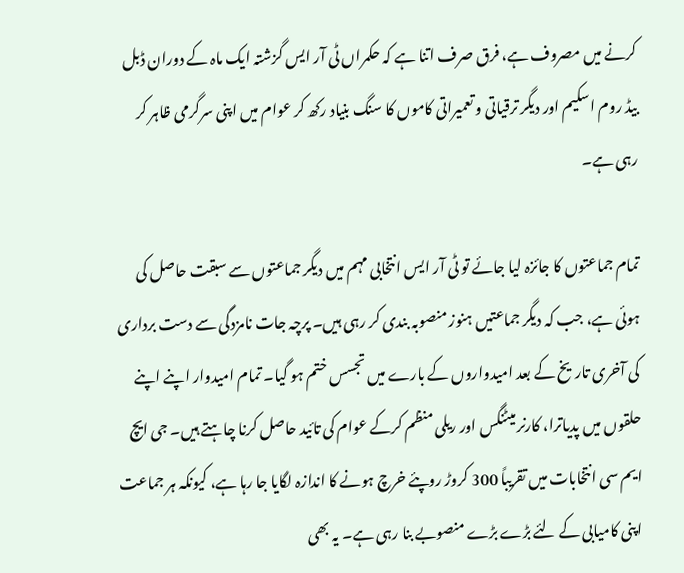کرنے میں مصروف ہے، فرق صرف اتنا ہے کہ حکمراں ٹی آر ایس گزشتہ ایک ماہ کے دوران ڈبل بیڈ روم اسکیم اور دیگر ترقیاتی و تعمیراتی کاموں کا سنگ بنیاد رکھ کر عوام میں اپنی سرگرمی ظاہر کر رہی ہے۔

تمام جماعتوں کا جائزہ لیا جائے تو ٹی آر ایس انتخابی مہم میں دیگر جماعتوں سے سبقت حاصل کی ہوئی ہے، جب کہ دیگر جماعتیں ہنوز منصوبہ بندی کر رہی ہیں۔ پرچہ جات نامزدگی سے دست برداری کی آخری تاریخ کے بعد امیدواروں کے بارے میں تجسس ختم ہو گیا۔ تمام امیدوار اپنے اپنے حلقوں میں پدیاترا، کارنر میٹنگس اور ریلی منظم کرکے عوام کی تائید حاصل کرنا چاہتے ہیں۔ جی ایچ ایم سی انتخابات میں تقریباً 300 کروڑ روپئے خرچ ہونے کا اندازہ لگایا جا رہا ہے، کیونکہ ہر جماعت اپنی کامیابی کے لئے بڑے بڑے منصوبے بنا رہی ہے۔ یہ بھی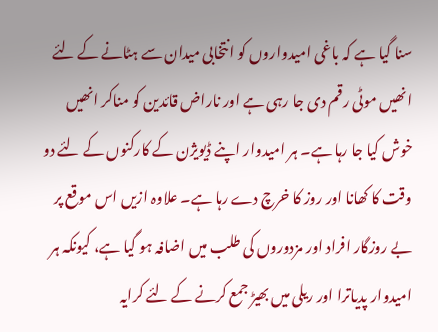سنا گیا ہے کہ باغی امیدواروں کو انتخابی میدان سے ہٹانے کے لئے انھیں موٹی رقم دی جا رہی ہے اور ناراض قائدین کو مناکر انھیں خوش کیا جا رہا ہے۔ ہر امیدوار اپنے ڈیویژن کے کارکنوں کے لئے دو وقت کا کھانا اور روز کا خرچ دے رہا ہے۔ علاوہ ازیں اس موقع پر بے روزگار افراد اور مزدوروں کی طلب میں اضافہ ہو گیا ہے، کیونکہ ہر امیدوار پدیاترا اور ریلی میں بھیڑ جمع کرنے کے لئے کرایہ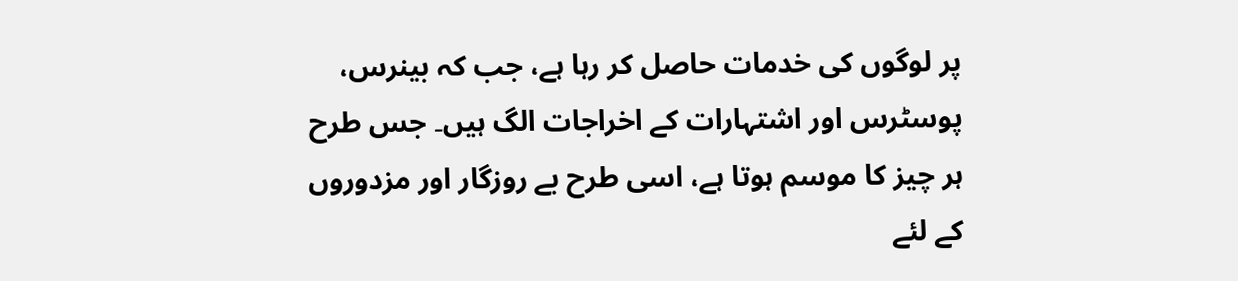پر لوگوں کی خدمات حاصل کر رہا ہے، جب کہ بینرس، پوسٹرس اور اشتہارات کے اخراجات الگ ہیں۔ جس طرح ہر چیز کا موسم ہوتا ہے، اسی طرح بے روزگار اور مزدوروں کے لئے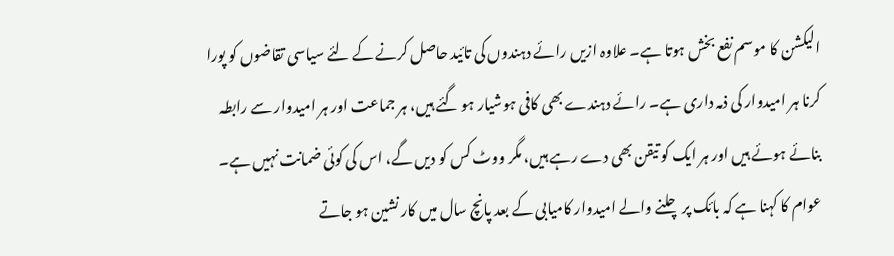الیکشن کا موسم نفع بخش ہوتا ہے۔ علاوہ ازیں رائے دہندوں کی تائید حاصل کرنے کے لئے سیاسی تقاضوں کو پورا کرنا ہر امیدوار کی ذمہ داری ہے۔ رائے دہندے بھی کافی ہوشیار ہو گئے ہیں، ہر جماعت اور ہر امیدوار سے رابطہ بنائے ہوئے ہیں اور ہر ایک کو تیقن بھی دے رہے ہیں، مگر ووٹ کس کو دیں گے، اس کی کوئی ضمانت نہیں ہے۔ عوام کا کہنا ہے کہ بائک پر چلنے والے امیدوار کامیابی کے بعد پانچ سال میں کار نشین ہو جاتے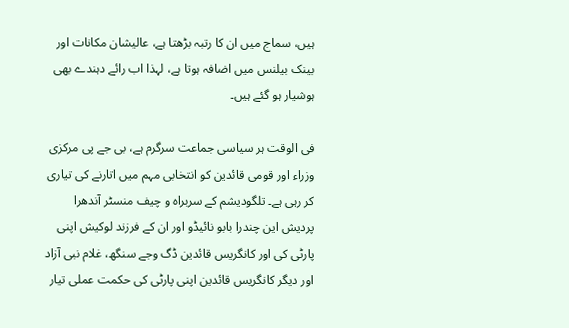ہیں، سماج میں ان کا رتبہ بڑھتا ہے، عالیشان مکانات اور بینک بیلنس میں اضافہ ہوتا ہے، لہذا اب رائے دہندے بھی ہوشیار ہو گئے ہیں۔

فی الوقت ہر سیاسی جماعت سرگرم ہے، بی جے پی مرکزی وزراء اور قومی قائدین کو انتخابی مہم میں اتارنے کی تیاری کر رہی ہے۔ تلگودیشم کے سربراہ و چیف منسٹر آندھرا پردیش این چندرا بابو نائیڈو اور ان کے فرزند لوکیش اپنی پارٹی کی اور کانگریس قائدین ڈگ وجے سنگھ، غلام نبی آزاد اور دیگر کانگریس قائدین اپنی پارٹی کی حکمت عملی تیار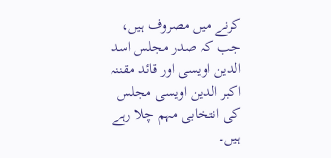کرنے میں مصروف ہیں، جب کہ صدر مجلس اسد الدین اویسی اور قائد مقننہ اکبر الدین اویسی مجلس کی انتخابی مہم چلا رہے ہیں۔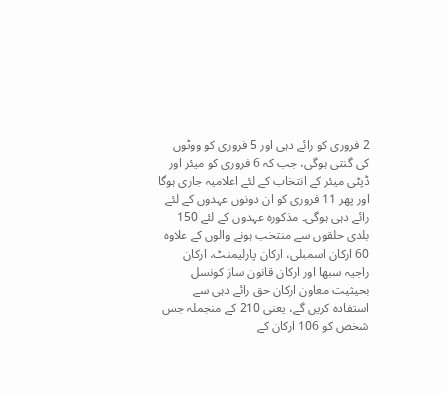2 فروری کو رائے دہی اور 5 فروری کو ووٹوں کی گنتی ہوگی، جب کہ 6 فروری کو میئر اور ڈپٹی میئر کے انتخاب کے لئے اعلامیہ جاری ہوگا اور پھر 11 فروری کو ان دونوں عہدوں کے لئے رائے دہی ہوگی۔ مذکورہ عہدوں کے لئے 150 بلدی حلقوں سے منتخب ہونے والوں کے علاوہ 60 ارکان اسمبلی، ارکان پارلیمنٹ، ارکان راجیہ سبھا اور ارکان قانون ساز کونسل بحیثیت معاون ارکان حق رائے دہی سے استفادہ کریں گے، یعنی 210 کے منجملہ جس شخص کو 106 ارکان کے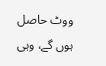ووٹ حاصل ہوں گے، وہی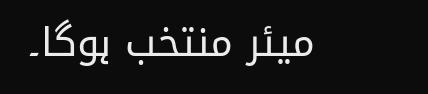میئر منتخب ہوگا۔